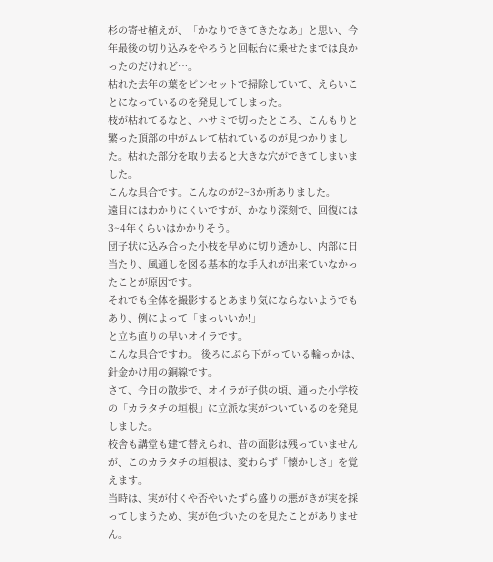杉の寄せ植えが、「かなりできてきたなあ」と思い、今年最後の切り込みをやろうと回転台に乗せたまでは良かったのだけれど…。
枯れた去年の葉をピンセットで掃除していて、えらいことになっているのを発見してしまった。
枝が枯れてるなと、ハサミで切ったところ、こんもりと繁った頂部の中がムレて枯れているのが見つかりました。枯れた部分を取り去ると大きな穴ができてしまいました。
こんな具合です。こんなのが2~3か所ありました。
遠目にはわかりにくいですが、かなり深刻で、回復には3~4年くらいはかかりそう。
団子状に込み合った小枝を早めに切り透かし、内部に日当たり、風通しを図る基本的な手入れが出来ていなかったことが原因です。
それでも全体を撮影するとあまり気にならないようでもあり、例によって「まっいいか!」
と立ち直りの早いオイラです。
こんな具合ですわ。 後ろにぶら下がっている輪っかは、針金かけ用の銅線です。
さて、今日の散歩で、オイラが子供の頃、通った小学校の「カラタチの垣根」に立派な実がついているのを発見しました。
校舎も講堂も建て替えられ、昔の面影は残っていませんが、このカラタチの垣根は、変わらず「懐かしさ」を覚えます。
当時は、実が付くや否やいたずら盛りの悪がきが実を採ってしまうため、実が色づいたのを見たことがありません。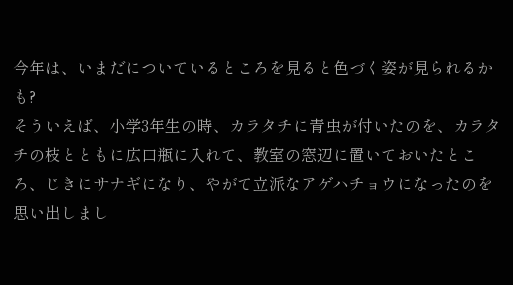今年は、いまだについているところを見ると色づく姿が見られるかも?
そういえば、小学3年生の時、カラタチに青虫が付いたのを、カラタチの枝とともに広口瓶に入れて、教室の窓辺に置いておいたところ、じきにサナギになり、やがて立派なアゲハチョウになったのを思い出しまし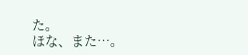た。
ほな、また…。